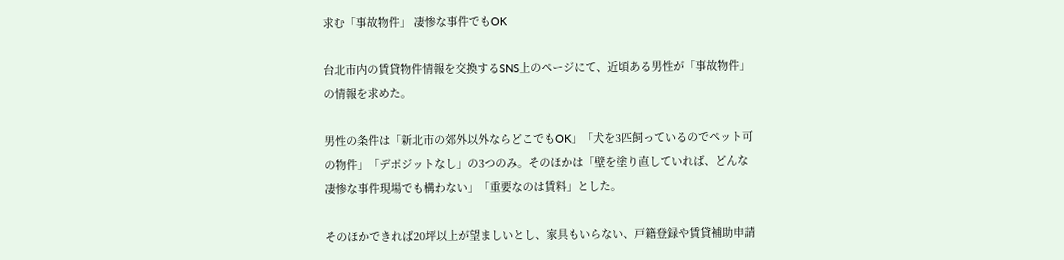求む「事故物件」 凄惨な事件でもOK

台北市内の賃貸物件情報を交換するSNS上のページにて、近頃ある男性が「事故物件」の情報を求めた。

男性の条件は「新北市の郊外以外ならどこでもOK」「犬を3匹飼っているのでペット可の物件」「デポジットなし」の3つのみ。そのほかは「壁を塗り直していれば、どんな凄惨な事件現場でも構わない」「重要なのは賃料」とした。

そのほかできれば20坪以上が望ましいとし、家具もいらない、戸籍登録や賃貸補助申請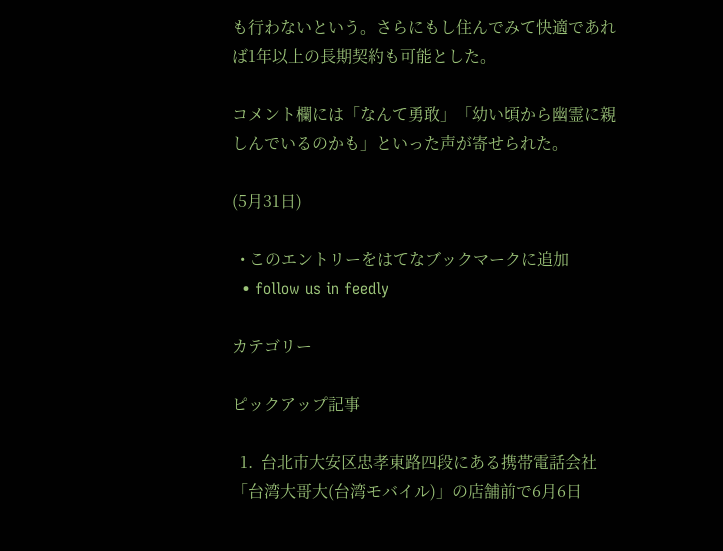も行わないという。さらにもし住んでみて快適であれば1年以上の長期契約も可能とした。

コメント欄には「なんて勇敢」「幼い頃から幽霊に親しんでいるのかも」といった声が寄せられた。

(5月31日)

  • このエントリーをはてなブックマークに追加
  • follow us in feedly

カテゴリー

ピックアップ記事

  1.  台北市大安区忠孝東路四段にある携帯電話会社「台湾大哥大(台湾モバイル)」の店舗前で6月6日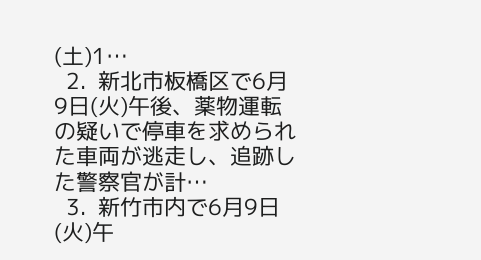(土)1…
  2.  新北市板橋区で6月9日(火)午後、薬物運転の疑いで停車を求められた車両が逃走し、追跡した警察官が計…
  3.  新竹市内で6月9日(火)午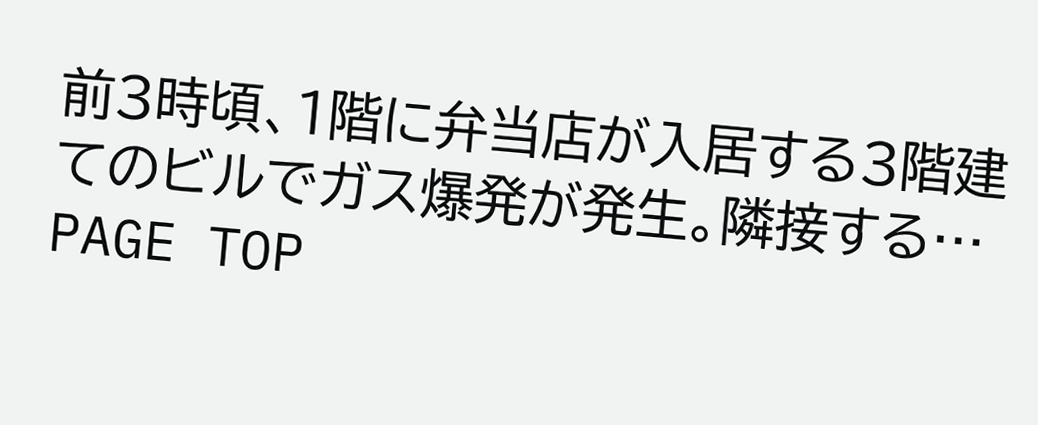前3時頃、1階に弁当店が入居する3階建てのビルでガス爆発が発生。隣接する…
PAGE TOP